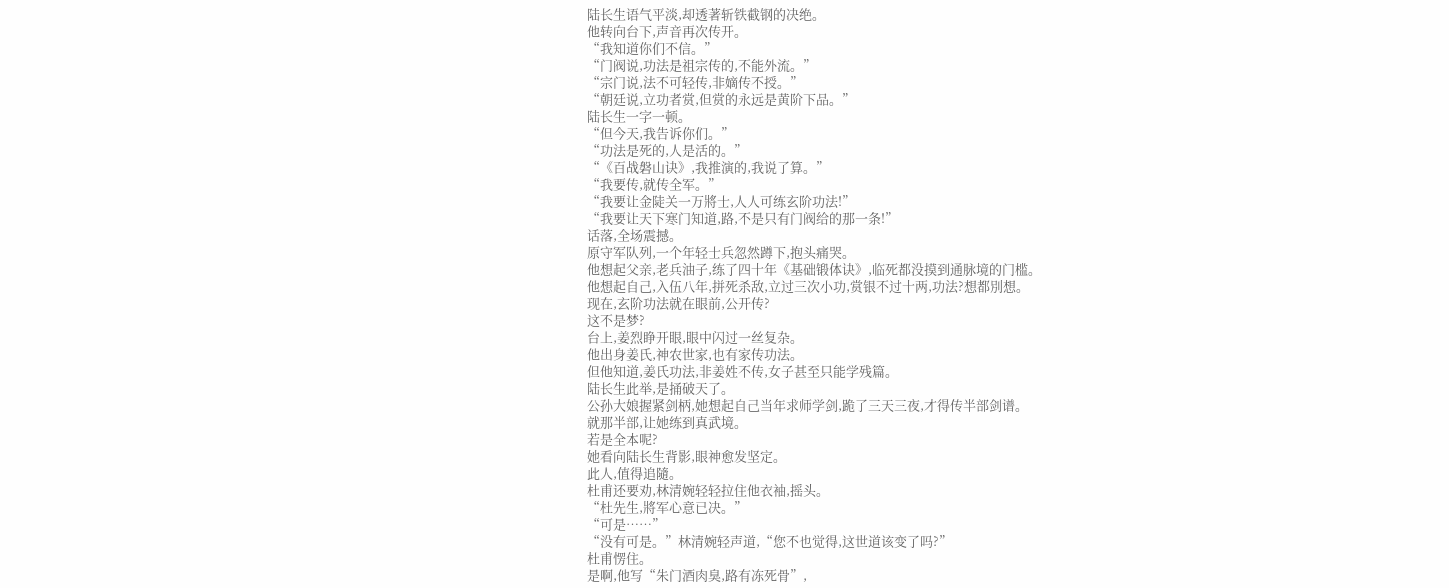陆长生语气平淡,却透著斩铁截钢的决绝。
他转向台下,声音再次传开。
“我知道你们不信。”
“门阀说,功法是祖宗传的,不能外流。”
“宗门说,法不可轻传,非嫡传不授。”
“朝廷说,立功者赏,但赏的永远是黄阶下品。”
陆长生一字一顿。
“但今天,我告诉你们。”
“功法是死的,人是活的。”
“《百战磐山诀》,我推演的,我说了算。”
“我要传,就传全军。”
“我要让金陡关一万將士,人人可练玄阶功法!”
“我要让天下寒门知道,路,不是只有门阀给的那一条!”
话落,全场震撼。
原守军队列,一个年轻士兵忽然蹲下,抱头痛哭。
他想起父亲,老兵油子,练了四十年《基础锻体诀》,临死都没摸到通脉境的门槛。
他想起自己,入伍八年,拼死杀敌,立过三次小功,赏银不过十两,功法?想都別想。
现在,玄阶功法就在眼前,公开传?
这不是梦?
台上,姜烈睁开眼,眼中闪过一丝复杂。
他出身姜氏,神农世家,也有家传功法。
但他知道,姜氏功法,非姜姓不传,女子甚至只能学残篇。
陆长生此举,是捅破天了。
公孙大娘握紧剑柄,她想起自己当年求师学剑,跪了三天三夜,才得传半部剑谱。
就那半部,让她练到真武境。
若是全本呢?
她看向陆长生背影,眼神愈发坚定。
此人,值得追隨。
杜甫还要劝,林清婉轻轻拉住他衣袖,摇头。
“杜先生,將军心意已决。”
“可是……”
“没有可是。”林清婉轻声道,“您不也觉得,这世道该变了吗?”
杜甫愣住。
是啊,他写“朱门酒肉臭,路有冻死骨”,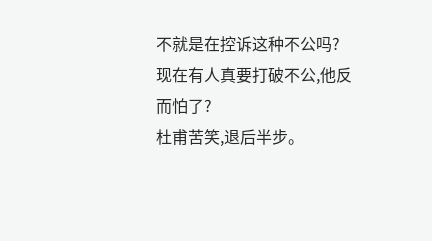不就是在控诉这种不公吗?
现在有人真要打破不公,他反而怕了?
杜甫苦笑,退后半步。